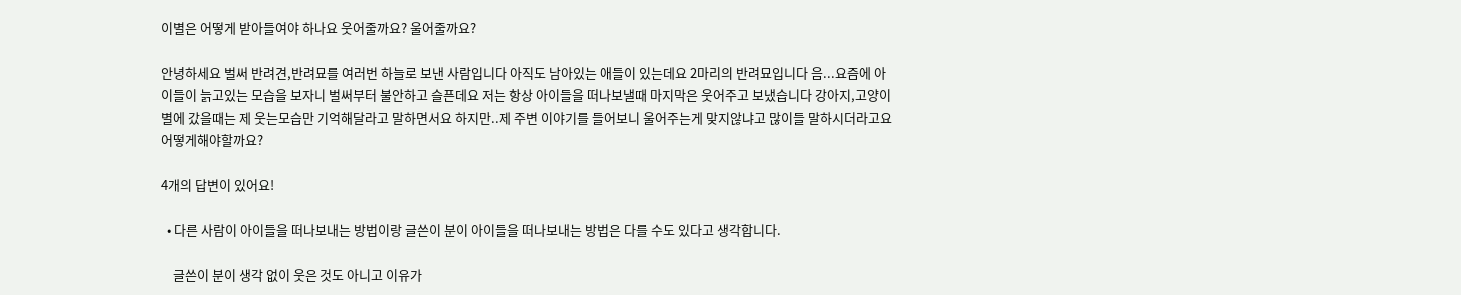이별은 어떻게 받아들여야 하나요 웃어줄까요? 울어줄까요?

안녕하세요 벌써 반려견,반려묘를 여러번 하늘로 보낸 사람입니다 아직도 남아있는 애들이 있는데요 2마리의 반려묘입니다 음...요즘에 아이들이 늙고있는 모습을 보자니 벌써부터 불안하고 슬픈데요 저는 항상 아이들을 떠나보낼때 마지막은 웃어주고 보냈습니다 강아지,고양이 별에 갔을때는 제 웃는모습만 기억해달라고 말하면서요 하지만..제 주변 이야기를 들어보니 울어주는게 맞지않냐고 많이들 말하시더라고요 어떻게해야할까요?

4개의 답변이 있어요!

  • 다른 사람이 아이들을 떠나보내는 방법이랑 글쓴이 분이 아이들을 떠나보내는 방법은 다를 수도 있다고 생각합니다.

    글쓴이 분이 생각 없이 웃은 것도 아니고 이유가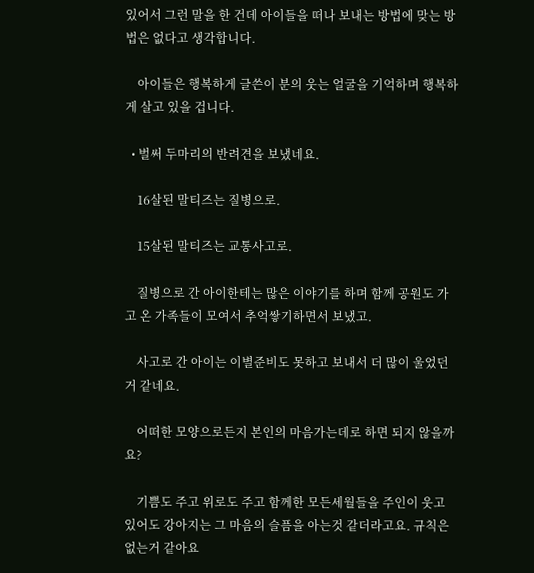있어서 그런 말을 한 건데 아이들을 떠나 보내는 방법에 맞는 방법은 없다고 생각합니다.

    아이들은 행복하게 글쓴이 분의 웃는 얼굴을 기억하며 행복하게 살고 있을 겁니다.

  • 벌써 두마리의 반려견을 보냈네요.

    16살된 말티즈는 질병으로.

    15살된 말티즈는 교통사고로.

    질병으로 간 아이한테는 많은 이야기를 하며 함께 공원도 가고 온 가족들이 모여서 추억쌓기하면서 보냈고.

    사고로 간 아이는 이별준비도 못하고 보내서 더 많이 울었던거 같네요.

    어떠한 모양으로든지 본인의 마음가는데로 하면 되지 않을까요?

    기쁨도 주고 위로도 주고 함께한 모든세월들을 주인이 웃고 있어도 강아지는 그 마음의 슬픔을 아는것 같더라고요. 규칙은 없는거 같아요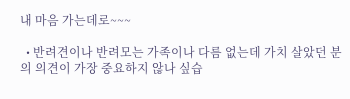내 마음 가는데로~~~

  • 반려견이나 반려모는 가족이나 다름 없는데 가치 살았던 분의 의견이 가장 중요하지 않나 싶습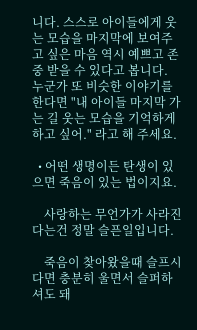니다. 스스로 아이들에게 웃는 모습을 마지막에 보여주고 싶은 마음 역시 예쁘고 존중 받을 수 있다고 봅니다. 누군가 또 비슷한 이야기를 한다면 "내 아이들 마지막 가는 길 웃는 모습을 기억하게 하고 싶어." 라고 해 주세요.

  • 어떤 생명이든 탄생이 있으면 죽음이 있는 법이지요.

    사랑하는 무언가가 사라진다는건 정말 슬픈일입니다.

    죽음이 찾아왔을때 슬프시다면 충분히 울면서 슬퍼하셔도 돼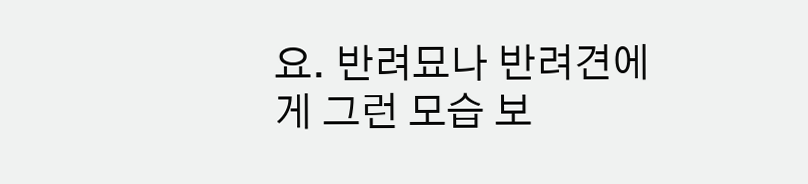요. 반려묘나 반려견에게 그런 모습 보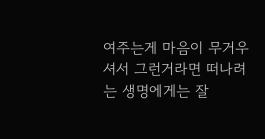여주는게 마음이 무거우셔서 그런거라면 떠나려는 생명에게는 잘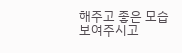해주고 좋은 모습 보여주시고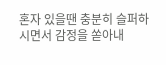혼자 있을땐 충분히 슬퍼하시면서 감정을 쏟아내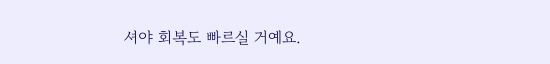셔야 회복도 빠르실 거예요.